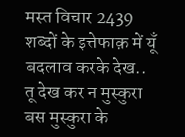मस्त विचार 2439
शब्दों के इत्तेफाक़ में यूँ बदलाव करके देख..
तू देख कर न मुस्कुरा बस मुस्कुरा के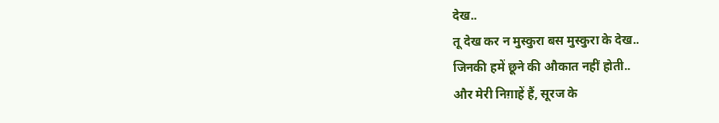देख..
तू देख कर न मुस्कुरा बस मुस्कुरा के देख..
जिनकी हमें छूने की औकात नहीं होती..
और मेरी निग़ाहें हैं, सूरज के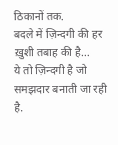ठिकानों तक.
बदले में ज़िन्दगी की हर ख़ुशी तबाह की है…
ये तो ज़िन्दगी है जो समझदार बनाती जा रही है.